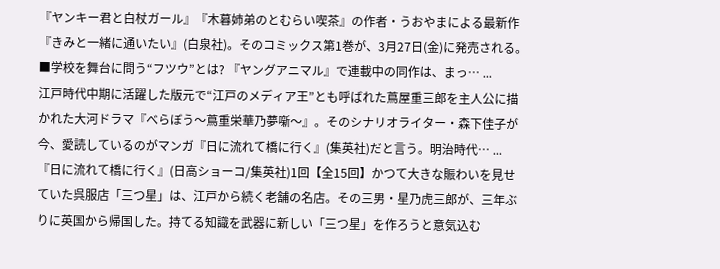『ヤンキー君と白杖ガール』『木暮姉弟のとむらい喫茶』の作者・うおやまによる最新作『きみと一緒に通いたい』(白泉社)。そのコミックス第1巻が、3月27日(金)に発売される。■学校を舞台に問う“フツウ”とは? 『ヤングアニマル』で連載中の同作は、まっ… ...
江戸時代中期に活躍した版元で“江戸のメディア王”とも呼ばれた蔦屋重三郎を主人公に描かれた大河ドラマ『べらぼう〜蔦重栄華乃夢噺〜』。そのシナリオライター・森下佳子が今、愛読しているのがマンガ『日に流れて橋に行く』(集英社)だと言う。明治時代… ...
『日に流れて橋に行く』(日高ショーコ/集英社)1回【全15回】かつて大きな賑わいを見せていた呉服店「三つ星」は、江戸から続く老舗の名店。その三男・星乃虎三郎が、三年ぶりに英国から帰国した。持てる知識を武器に新しい「三つ星」を作ろうと意気込む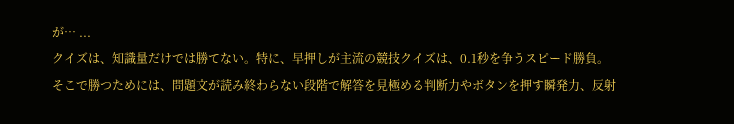が… ...
クイズは、知識量だけでは勝てない。特に、早押しが主流の競技クイズは、0.1秒を争うスピード勝負。そこで勝つためには、問題文が読み終わらない段階で解答を見極める判断力やボタンを押す瞬発力、反射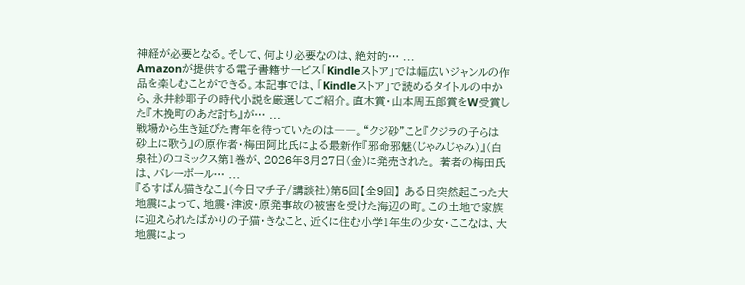神経が必要となる。そして、何より必要なのは、絶対的… ...
Amazonが提供する電子書籍サービス「Kindleストア」では幅広いジャンルの作品を楽しむことができる。本記事では、「Kindleストア」で読めるタイトルの中から、永井紗耶子の時代小説を厳選してご紹介。直木賞・山本周五郎賞をW受賞した『木挽町のあだ討ち』が… ...
戦場から生き延びた青年を待っていたのは――。“クジ砂”こと『クジラの子らは砂上に歌う』の原作者・梅田阿比氏による最新作『邪命邪魅(じゃみじゃみ)』(白泉社)のコミックス第1巻が、2026年3月27日(金)に発売された。 著者の梅田氏は、バレーボール… ...
『るすばん猫きなこ』(今日マチ子/講談社)第5回【全9回】 ある日突然起こった大地震によって、地震・津波・原発事故の被害を受けた海辺の町。この土地で家族に迎えられたばかりの子猫・きなこと、近くに住む小学1年生の少女・ここなは、大地震によっ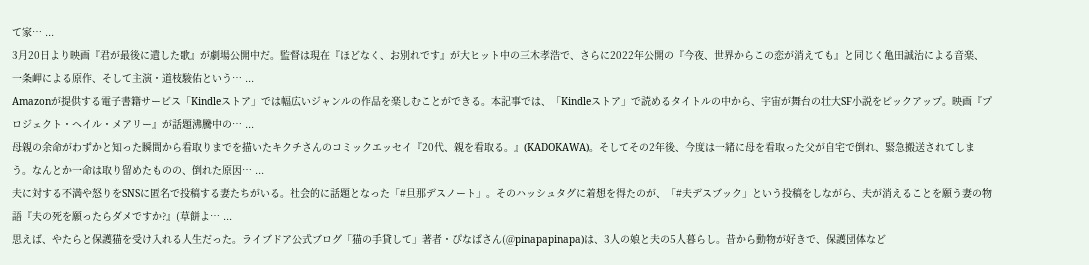て家… ...
3月20日より映画『君が最後に遺した歌』が劇場公開中だ。監督は現在『ほどなく、お別れです』が大ヒット中の三木孝浩で、さらに2022年公開の『今夜、世界からこの恋が消えても』と同じく亀田誠治による音楽、一条岬による原作、そして主演・道枝駿佑という… ...
Amazonが提供する電子書籍サービス「Kindleストア」では幅広いジャンルの作品を楽しむことができる。本記事では、「Kindleストア」で読めるタイトルの中から、宇宙が舞台の壮大SF小説をピックアップ。映画『プロジェクト・ヘイル・メアリー』が話題沸騰中の… ...
母親の余命がわずかと知った瞬間から看取りまでを描いたキクチさんのコミックエッセイ『20代、親を看取る。』(KADOKAWA)。そしてその2年後、今度は一緒に母を看取った父が自宅で倒れ、緊急搬送されてしまう。なんとか一命は取り留めたものの、倒れた原因… ...
夫に対する不満や怒りをSNSに匿名で投稿する妻たちがいる。社会的に話題となった「#旦那デスノート」。そのハッシュタグに着想を得たのが、「#夫デスブック」という投稿をしながら、夫が消えることを願う妻の物語『夫の死を願ったらダメですか?』(草餅よ… ...
思えば、やたらと保護猫を受け入れる人生だった。ライブドア公式ブログ「猫の手貸して」著者・ぴなぱさん(@pinapapinapa)は、3人の娘と夫の5人暮らし。昔から動物が好きで、保護団体など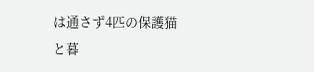は通さず4匹の保護猫と暮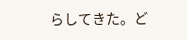らしてきた。ど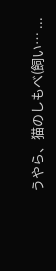うやら、猫のしもべ(飼い… ...